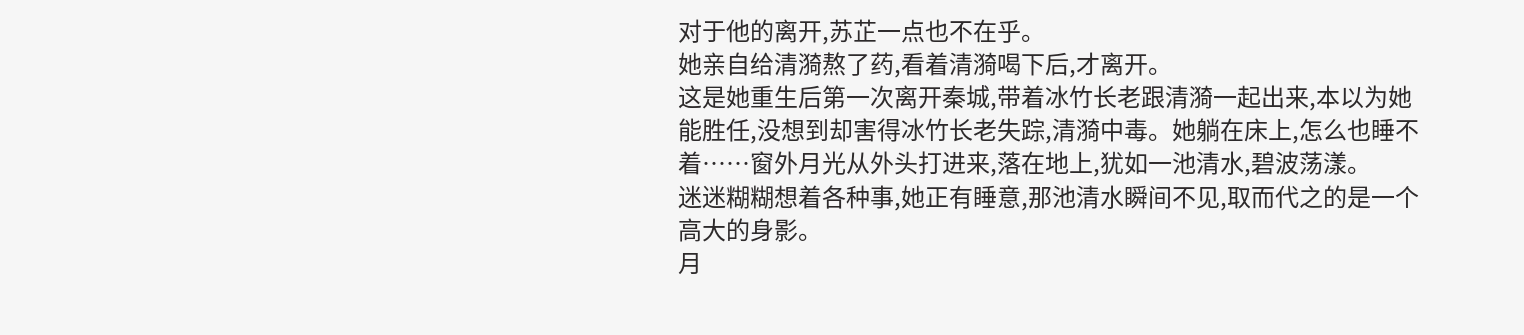对于他的离开,苏芷一点也不在乎。
她亲自给清漪熬了药,看着清漪喝下后,才离开。
这是她重生后第一次离开秦城,带着冰竹长老跟清漪一起出来,本以为她能胜任,没想到却害得冰竹长老失踪,清漪中毒。她躺在床上,怎么也睡不着……窗外月光从外头打进来,落在地上,犹如一池清水,碧波荡漾。
迷迷糊糊想着各种事,她正有睡意,那池清水瞬间不见,取而代之的是一个高大的身影。
月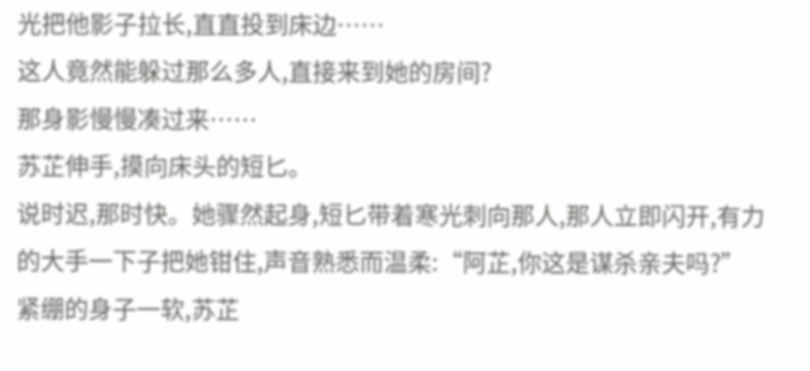光把他影子拉长,直直投到床边……
这人竟然能躲过那么多人,直接来到她的房间?
那身影慢慢凑过来……
苏芷伸手,摸向床头的短匕。
说时迟,那时快。她骤然起身,短匕带着寒光刺向那人,那人立即闪开,有力的大手一下子把她钳住,声音熟悉而温柔:“阿芷,你这是谋杀亲夫吗?”
紧绷的身子一软,苏芷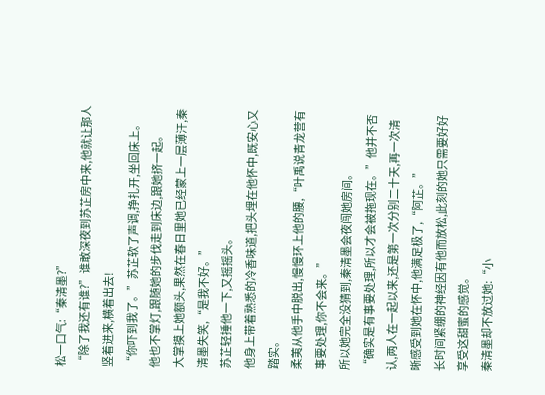松一口气:“秦清墨?”
“除了我还有谁?”谁敢深夜到苏芷房中来,他就让那人竖着进来,横着出去!
“你吓到我了。”苏芷软了声调,挣扎开,坐回床上。
他也不掌灯,跟随她的步伐走到床边,跟她挤一起。
大掌摸上她额头,果然在春日里她已经蒙上一层薄汗,秦清墨失笑,“是我不好。”
苏芷轻捶他一下,又摇摇头。
他身上带着熟悉的冷香味道,把头埋在他怀中,既安心又踏实。
柔荑从他手中脱出,慢慢环上他的腰,“叶禹说青龙营有事要处理,你不会来。”
所以她完全没猜到,秦清墨会夜闯她房间。
“确实是有事要处理,所以才会被拖现在。”他并不否认,两人在一起以来,还是第一次分别二十天,再一次清晰感受到她在怀中,他满足极了,“阿芷。”
长时间紧绷的神经因有他而放松,此刻的她只需要好好享受这甜蜜的感觉。
秦清墨却不放过她:“小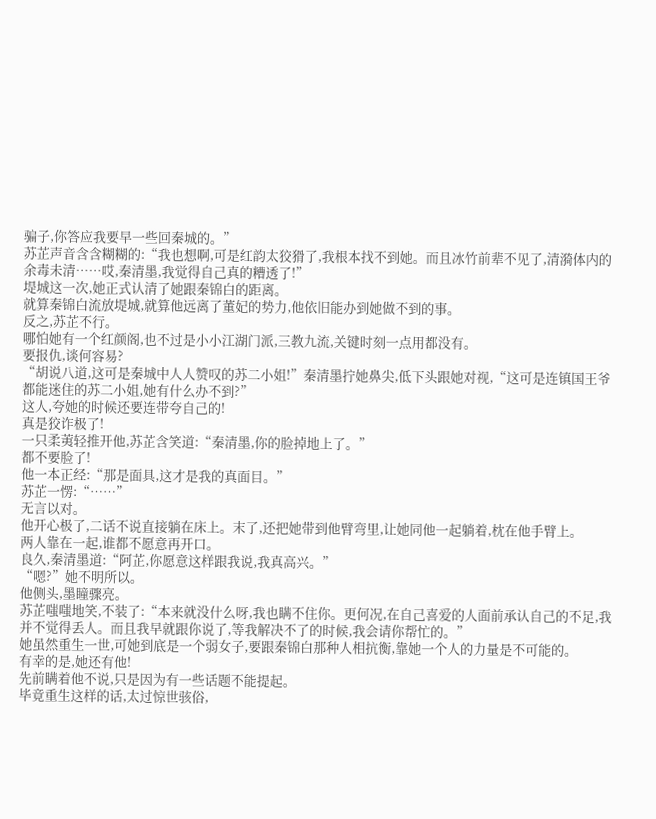骗子,你答应我要早一些回秦城的。”
苏芷声音含含糊糊的:“我也想啊,可是红韵太狡猾了,我根本找不到她。而且冰竹前辈不见了,清漪体内的余毒未清……哎,秦清墨,我觉得自己真的糟透了!”
堤城这一次,她正式认清了她跟秦锦白的距离。
就算秦锦白流放堤城,就算他远离了董妃的势力,他依旧能办到她做不到的事。
反之,苏芷不行。
哪怕她有一个红颜阁,也不过是小小江湖门派,三教九流,关键时刻一点用都没有。
要报仇,谈何容易?
“胡说八道,这可是秦城中人人赞叹的苏二小姐!”秦清墨拧她鼻尖,低下头跟她对视,“这可是连镇国王爷都能迷住的苏二小姐,她有什么办不到?”
这人,夸她的时候还要连带夸自己的!
真是狡诈极了!
一只柔荑轻推开他,苏芷含笑道:“秦清墨,你的脸掉地上了。”
都不要脸了!
他一本正经:“那是面具,这才是我的真面目。”
苏芷一愣:“……”
无言以对。
他开心极了,二话不说直接躺在床上。末了,还把她带到他臂弯里,让她同他一起躺着,枕在他手臂上。
两人靠在一起,谁都不愿意再开口。
良久,秦清墨道:“阿芷,你愿意这样跟我说,我真高兴。”
“嗯?”她不明所以。
他侧头,墨瞳骤亮。
苏芷嗤嗤地笑,不装了:“本来就没什么呀,我也瞒不住你。更何况,在自己喜爱的人面前承认自己的不足,我并不觉得丢人。而且我早就跟你说了,等我解决不了的时候,我会请你帮忙的。”
她虽然重生一世,可她到底是一个弱女子,要跟秦锦白那种人相抗衡,靠她一个人的力量是不可能的。
有幸的是,她还有他!
先前瞒着他不说,只是因为有一些话题不能提起。
毕竟重生这样的话,太过惊世骇俗,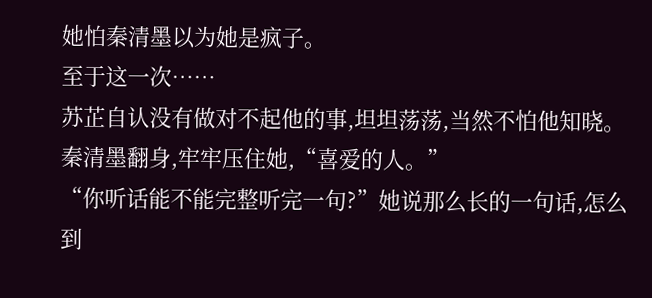她怕秦清墨以为她是疯子。
至于这一次……
苏芷自认没有做对不起他的事,坦坦荡荡,当然不怕他知晓。
秦清墨翻身,牢牢压住她,“喜爱的人。”
“你听话能不能完整听完一句?”她说那么长的一句话,怎么到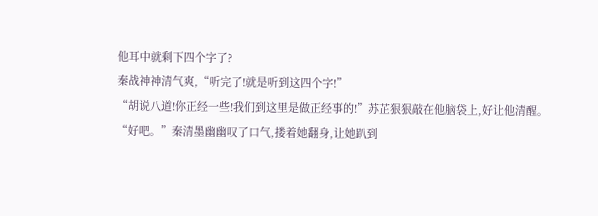他耳中就剩下四个字了?
秦战神神清气爽,“听完了!就是听到这四个字!”
“胡说八道!你正经一些!我们到这里是做正经事的!”苏芷狠狠敲在他脑袋上,好让他清醒。
“好吧。”秦清墨幽幽叹了口气,搂着她翻身,让她趴到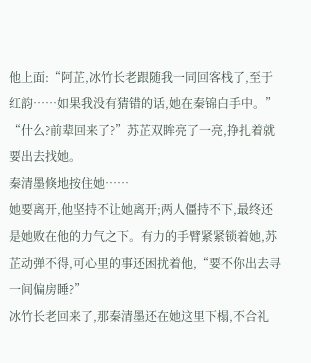他上面:“阿芷,冰竹长老跟随我一同回客栈了,至于红韵……如果我没有猜错的话,她在秦锦白手中。”
“什么?前辈回来了?”苏芷双眸亮了一亮,挣扎着就要出去找她。
秦清墨倏地按住她……
她要离开,他坚持不让她离开;两人僵持不下,最终还是她败在他的力气之下。有力的手臂紧紧锁着她,苏芷动弹不得,可心里的事还困扰着他,“要不你出去寻一间偏房睡?”
冰竹长老回来了,那秦清墨还在她这里下榻,不合礼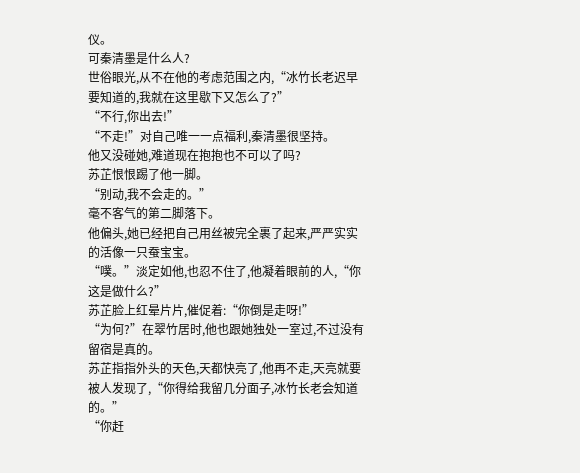仪。
可秦清墨是什么人?
世俗眼光,从不在他的考虑范围之内,“冰竹长老迟早要知道的,我就在这里歇下又怎么了?”
“不行,你出去!”
“不走!”对自己唯一一点福利,秦清墨很坚持。
他又没碰她,难道现在抱抱也不可以了吗?
苏芷恨恨踢了他一脚。
“别动,我不会走的。”
毫不客气的第二脚落下。
他偏头,她已经把自己用丝被完全裹了起来,严严实实的活像一只蚕宝宝。
“噗。”淡定如他,也忍不住了,他凝着眼前的人,“你这是做什么?”
苏芷脸上红晕片片,催促着:“你倒是走呀!”
“为何?”在翠竹居时,他也跟她独处一室过,不过没有留宿是真的。
苏芷指指外头的天色,天都快亮了,他再不走,天亮就要被人发现了,“你得给我留几分面子,冰竹长老会知道的。”
“你赶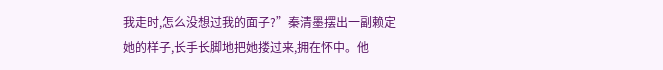我走时,怎么没想过我的面子?”秦清墨摆出一副赖定她的样子,长手长脚地把她搂过来,拥在怀中。他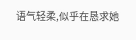语气轻柔,似乎在恳求她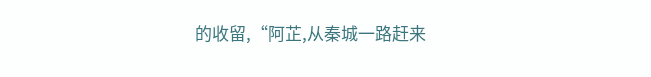的收留,“阿芷,从秦城一路赶来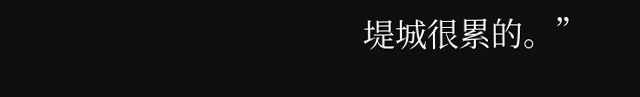堤城很累的。”